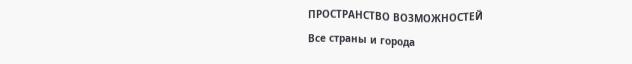ПРОСТРАНСТВО ВОЗМОЖНОСТЕЙ
Все страны и города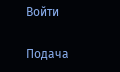Войти

Подача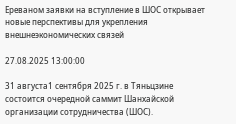Ереваном заявки на вступление в ШОС открывает новые перспективы для укрепления внешнеэкономических связей

27.08.2025 13:00:00

31 августа1 сентября 2025 г. в Тяньцзине состоится очередной саммит Шанхайской организации сотрудничества (ШОС).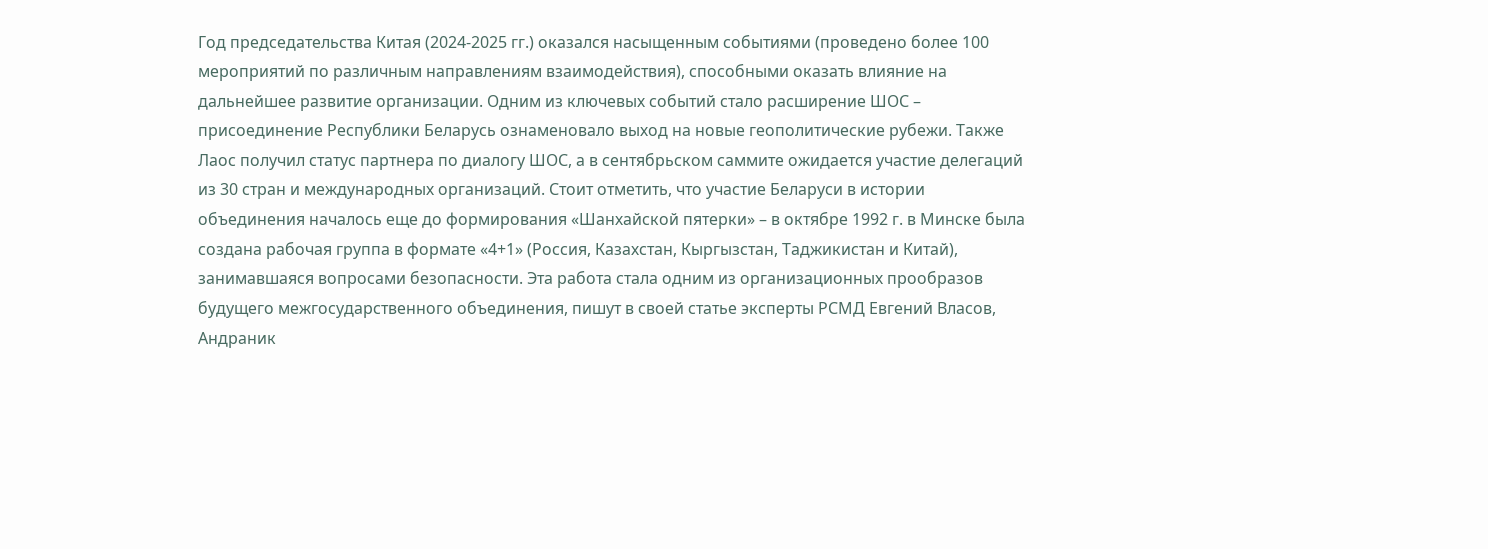Год председательства Китая (2024-2025 гг.) оказался насыщенным событиями (проведено более 100 мероприятий по различным направлениям взаимодействия), способными оказать влияние на дальнейшее развитие организации. Одним из ключевых событий стало расширение ШОС – присоединение Республики Беларусь ознаменовало выход на новые геополитические рубежи. Также Лаос получил статус партнера по диалогу ШОС, а в сентябрьском саммите ожидается участие делегаций из 30 стран и международных организаций. Стоит отметить, что участие Беларуси в истории объединения началось еще до формирования «Шанхайской пятерки» – в октябре 1992 г. в Минске была создана рабочая группа в формате «4+1» (Россия, Казахстан, Кыргызстан, Таджикистан и Китай), занимавшаяся вопросами безопасности. Эта работа стала одним из организационных прообразов будущего межгосударственного объединения, пишут в своей статье эксперты РСМД Евгений Власов, Андраник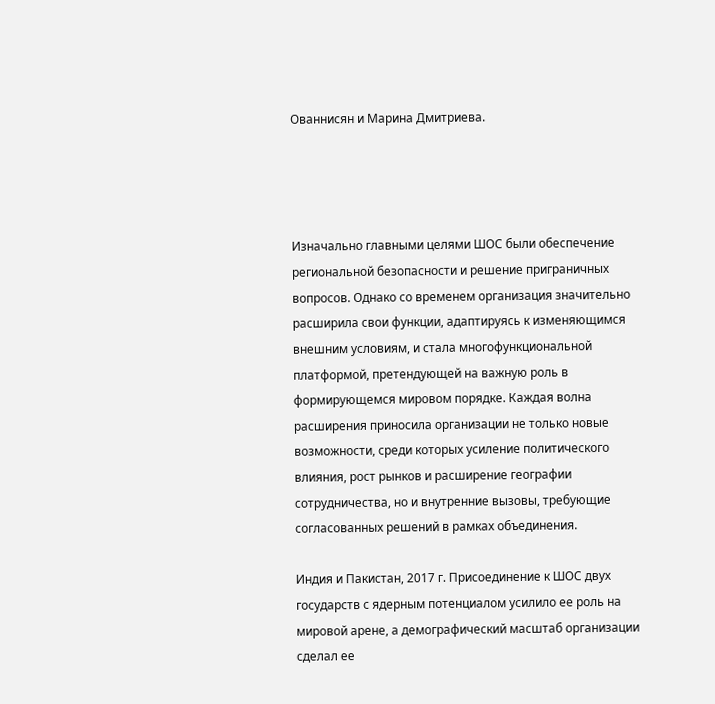Ованнисян и Марина Дмитриева.




Изначально главными целями ШОС были обеспечение региональной безопасности и решение приграничных вопросов. Однако со временем организация значительно расширила свои функции, адаптируясь к изменяющимся внешним условиям, и стала многофункциональной платформой, претендующей на важную роль в формирующемся мировом порядке. Каждая волна расширения приносила организации не только новые возможности, среди которых усиление политического влияния, рост рынков и расширение географии сотрудничества, но и внутренние вызовы, требующие согласованных решений в рамках объединения.

Индия и Пакистан, 2017 г. Присоединение к ШОС двух государств с ядерным потенциалом усилило ее роль на мировой арене, а демографический масштаб организации сделал ее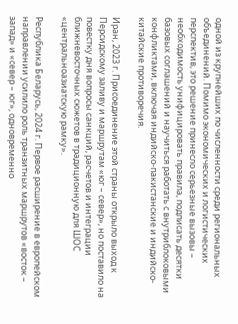одной из крупнейших по численности среди региональных объединений. Помимо экономических и логистических перспектив, это решение принесло серьезные вызовы – необходимость унифицировать правила, подписать десятки базовых соглашений и научиться работать с внутриблоковыми конфликтами, включая индийско-пакистанские и индийско-китайские противоречия.

Иран, 2023 г. Присоединение этой страны открыло выход к Персидскому заливу и маршрутам «юг – север», но поставило на повестку дня вопросы санкций, расчетов и интеграции ближневосточных сюжетов в традиционную для ШОС «центральноазиатскую рамку».

Республика Беларусь, 2024 г. Первое расширение в европейском направлении усилило роль транзитных маршрутов «восток – запад» и «север – юг», одновременно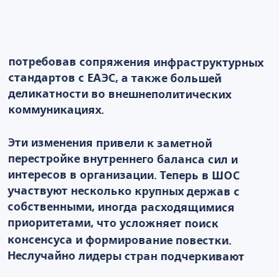потребовав сопряжения инфраструктурных стандартов с ЕАЭС, а также большей деликатности во внешнеполитических коммуникациях.

Эти изменения привели к заметной перестройке внутреннего баланса сил и интересов в организации. Теперь в ШОС участвуют несколько крупных держав с собственными, иногда расходящимися приоритетами, что усложняет поиск консенсуса и формирование повестки. Неслучайно лидеры стран подчеркивают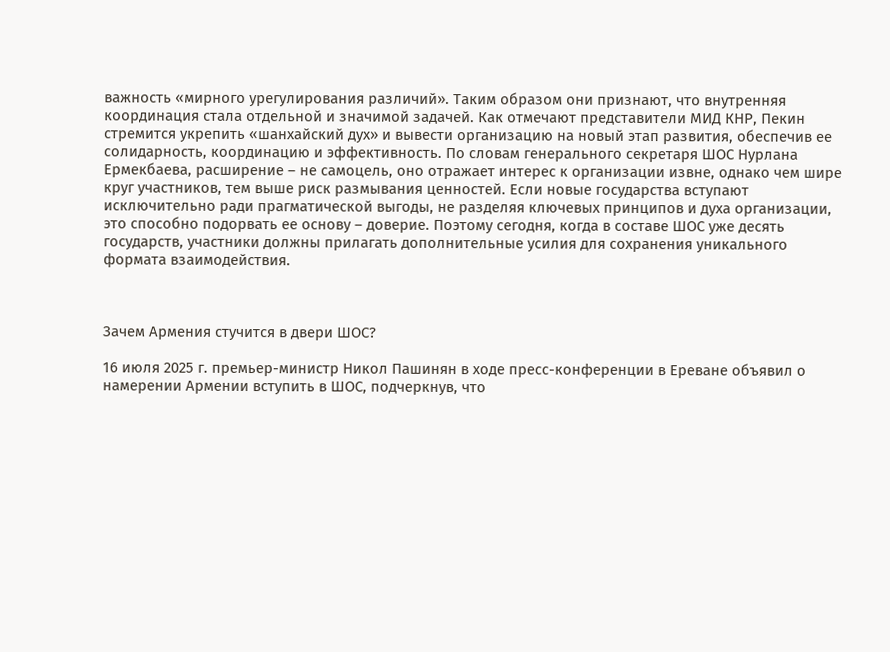важность «мирного урегулирования различий». Таким образом они признают, что внутренняя координация стала отдельной и значимой задачей. Как отмечают представители МИД КНР, Пекин стремится укрепить «шанхайский дух» и вывести организацию на новый этап развития, обеспечив ее солидарность, координацию и эффективность. По словам генерального секретаря ШОС Нурлана Ермекбаева, расширение – не самоцель, оно отражает интерес к организации извне, однако чем шире круг участников, тем выше риск размывания ценностей. Если новые государства вступают исключительно ради прагматической выгоды, не разделяя ключевых принципов и духа организации, это способно подорвать ее основу – доверие. Поэтому сегодня, когда в составе ШОС уже десять государств, участники должны прилагать дополнительные усилия для сохранения уникального формата взаимодействия.



Зачем Армения стучится в двери ШОС?

16 июля 2025 г. премьер-министр Никол Пашинян в ходе пресс-конференции в Ереване объявил о намерении Армении вступить в ШОС, подчеркнув, что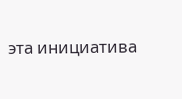эта инициатива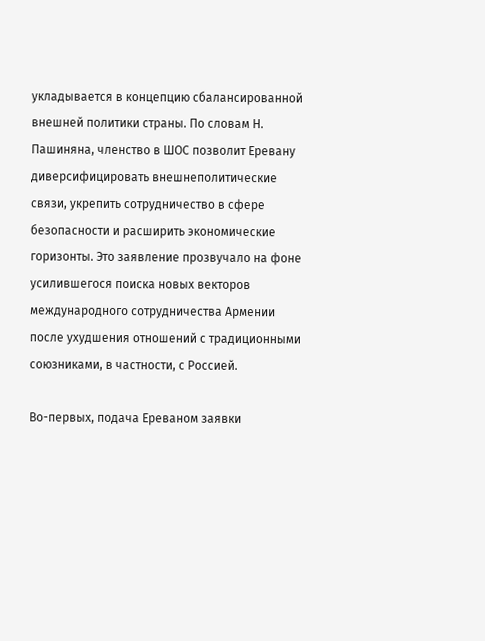укладывается в концепцию сбалансированной внешней политики страны. По словам Н. Пашиняна, членство в ШОС позволит Еревану диверсифицировать внешнеполитические связи, укрепить сотрудничество в сфере безопасности и расширить экономические горизонты. Это заявление прозвучало на фоне усилившегося поиска новых векторов международного сотрудничества Армении после ухудшения отношений с традиционными союзниками, в частности, с Россией.

Во-первых, подача Ереваном заявки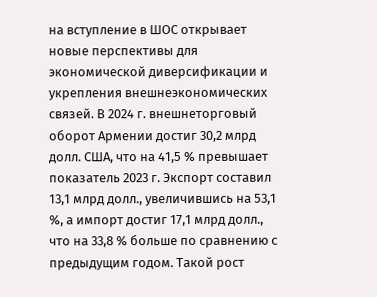на вступление в ШОС открывает новые перспективы для экономической диверсификации и укрепления внешнеэкономических связей. В 2024 г. внешнеторговый оборот Армении достиг 30,2 млрд долл. США, что на 41,5 % превышает показатель 2023 г. Экспорт составил 13,1 млрд долл., увеличившись на 53,1 %, а импорт достиг 17,1 млрд долл., что на 33,8 % больше по сравнению с предыдущим годом. Такой рост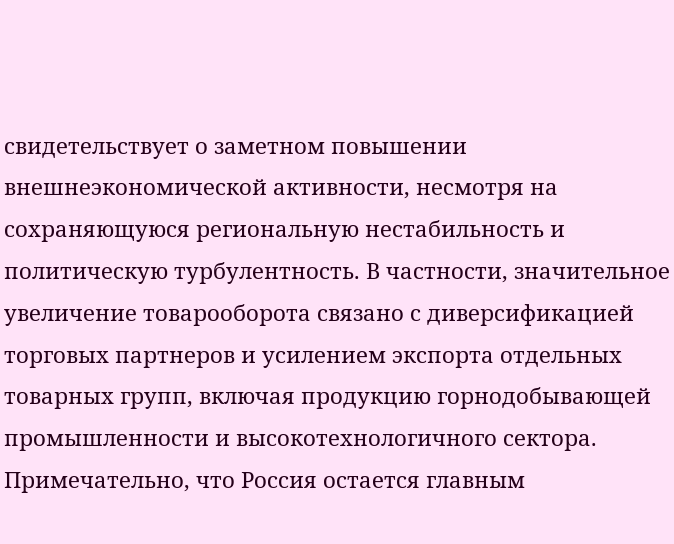свидетельствует о заметном повышении внешнеэкономической активности, несмотря на сохраняющуюся региональную нестабильность и политическую турбулентность. В частности, значительное увеличение товарооборота связано с диверсификацией торговых партнеров и усилением экспорта отдельных товарных групп, включая продукцию горнодобывающей промышленности и высокотехнологичного сектора. Примечательно, что Россия остается главным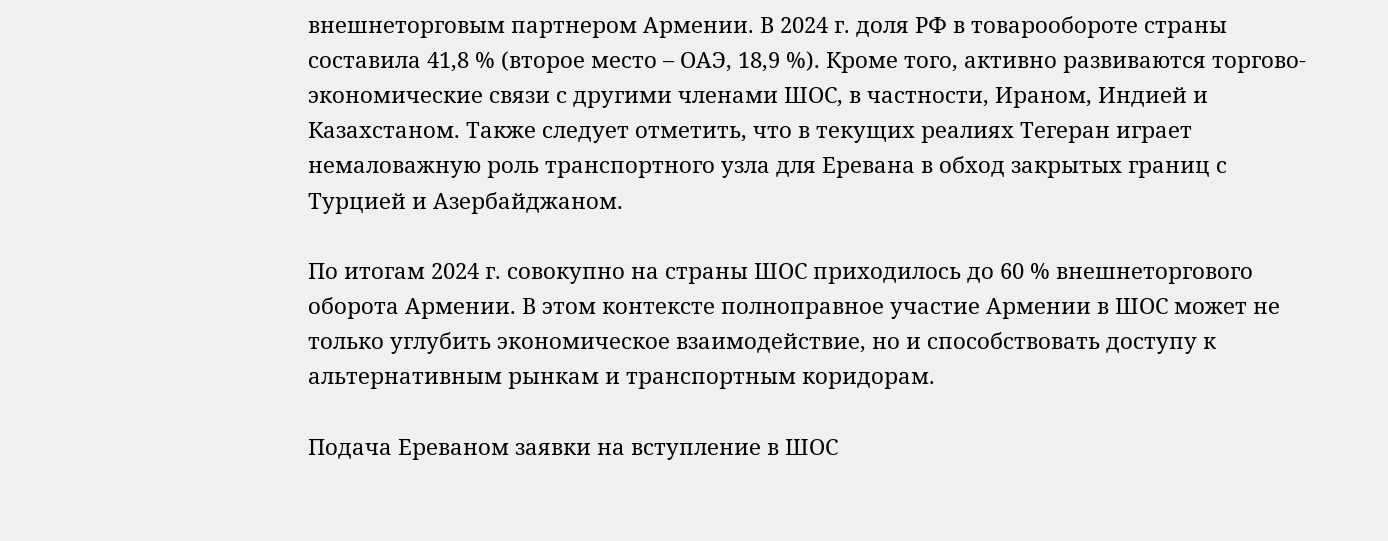внешнеторговым партнером Армении. В 2024 г. доля РФ в товарообороте страны составила 41,8 % (второе место – ОАЭ, 18,9 %). Кроме того, активно развиваются торгово-экономические связи с другими членами ШОС, в частности, Ираном, Индией и Казахстаном. Также следует отметить, что в текущих реалиях Тегеран играет немаловажную роль транспортного узла для Еревана в обход закрытых границ с Турцией и Азербайджаном.

По итогам 2024 г. совокупно на страны ШОС приходилось до 60 % внешнеторгового оборота Армении. В этом контексте полноправное участие Армении в ШОС может не только углубить экономическое взаимодействие, но и способствовать доступу к альтернативным рынкам и транспортным коридорам.

Подача Ереваном заявки на вступление в ШОС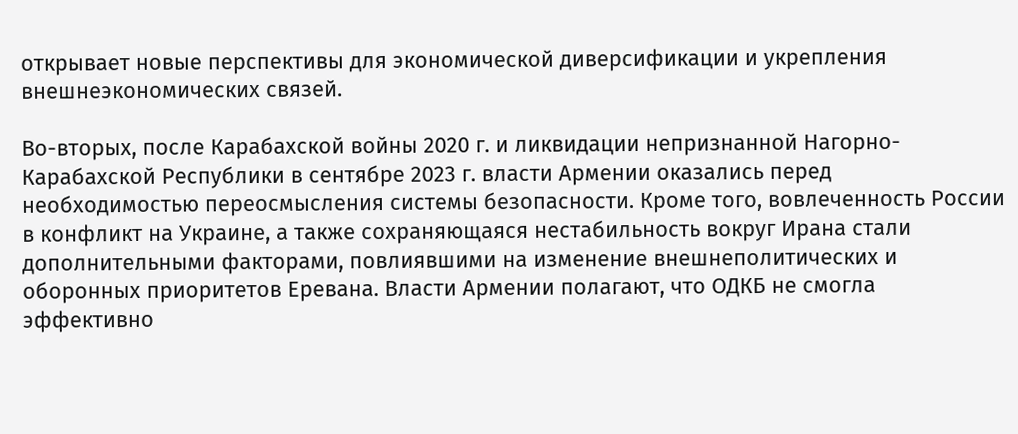открывает новые перспективы для экономической диверсификации и укрепления внешнеэкономических связей.

Во-вторых, после Карабахской войны 2020 г. и ликвидации непризнанной Нагорно-Карабахской Республики в сентябре 2023 г. власти Армении оказались перед необходимостью переосмысления системы безопасности. Кроме того, вовлеченность России в конфликт на Украине, а также сохраняющаяся нестабильность вокруг Ирана стали дополнительными факторами, повлиявшими на изменение внешнеполитических и оборонных приоритетов Еревана. Власти Армении полагают, что ОДКБ не смогла эффективно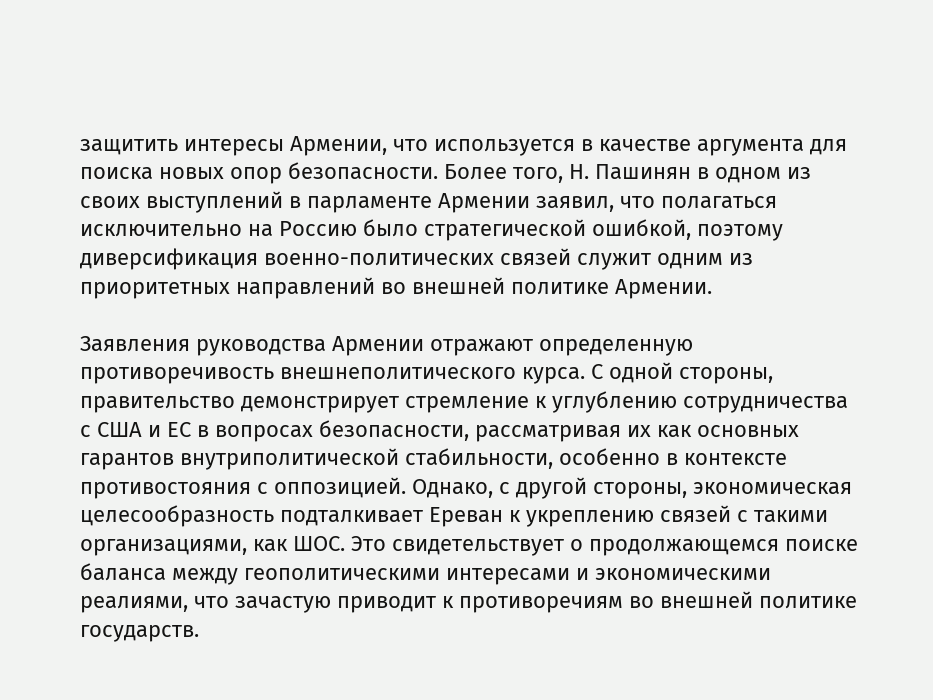защитить интересы Армении, что используется в качестве аргумента для поиска новых опор безопасности. Более того, Н. Пашинян в одном из своих выступлений в парламенте Армении заявил, что полагаться исключительно на Россию было стратегической ошибкой, поэтому диверсификация военно-политических связей служит одним из приоритетных направлений во внешней политике Армении.

Заявления руководства Армении отражают определенную противоречивость внешнеполитического курса. С одной стороны, правительство демонстрирует стремление к углублению сотрудничества с США и ЕС в вопросах безопасности, рассматривая их как основных гарантов внутриполитической стабильности, особенно в контексте противостояния с оппозицией. Однако, с другой стороны, экономическая целесообразность подталкивает Ереван к укреплению связей с такими организациями, как ШОС. Это свидетельствует о продолжающемся поиске баланса между геополитическими интересами и экономическими реалиями, что зачастую приводит к противоречиям во внешней политике государств.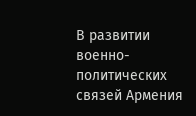В развитии военно-политических связей Армения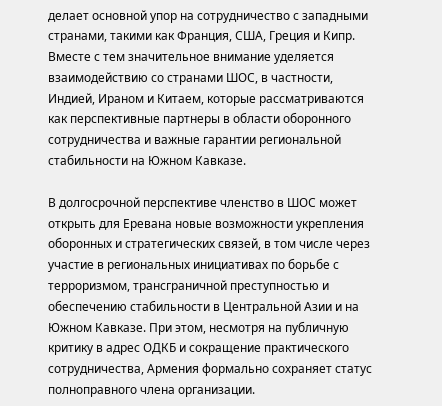делает основной упор на сотрудничество с западными странами, такими как Франция, США, Греция и Кипр. Вместе с тем значительное внимание уделяется взаимодействию со странами ШОС, в частности, Индией, Ираном и Китаем, которые рассматриваются как перспективные партнеры в области оборонного сотрудничества и важные гарантии региональной стабильности на Южном Кавказе.

В долгосрочной перспективе членство в ШОС может открыть для Еревана новые возможности укрепления оборонных и стратегических связей, в том числе через участие в региональных инициативах по борьбе с терроризмом, трансграничной преступностью и обеспечению стабильности в Центральной Азии и на Южном Кавказе. При этом, несмотря на публичную критику в адрес ОДКБ и сокращение практического сотрудничества, Армения формально сохраняет статус полноправного члена организации.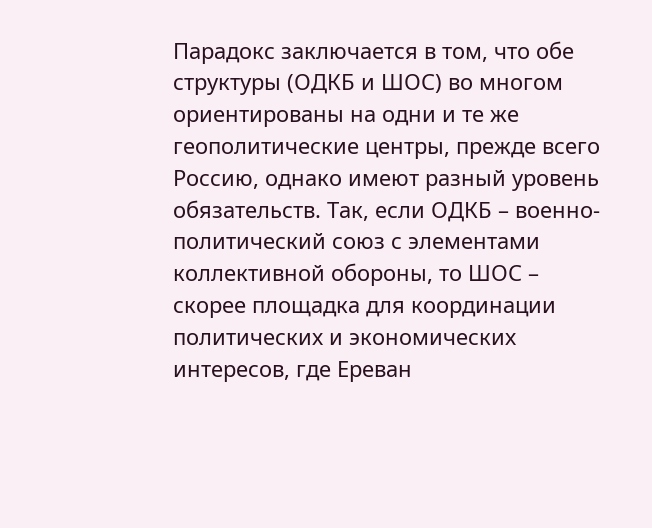Парадокс заключается в том, что обе структуры (ОДКБ и ШОС) во многом ориентированы на одни и те же геополитические центры, прежде всего Россию, однако имеют разный уровень обязательств. Так, если ОДКБ – военно-политический союз с элементами коллективной обороны, то ШОС – скорее площадка для координации политических и экономических интересов, где Ереван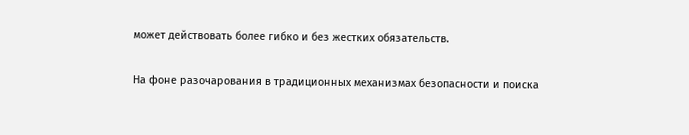может действовать более гибко и без жестких обязательств.

На фоне разочарования в традиционных механизмах безопасности и поиска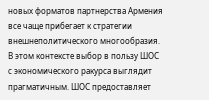новых форматов партнерства Армения все чаще прибегает к стратегии внешнеполитического многообразия. В этом контексте выбор в пользу ШОС с экономического ракурса выглядит прагматичным. ШОС предоставляет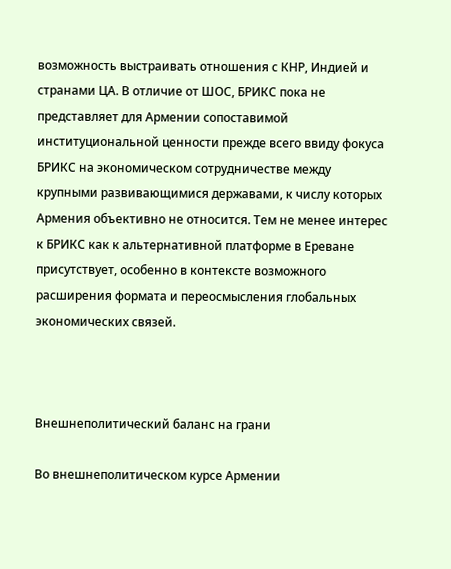возможность выстраивать отношения с КНР, Индией и странами ЦА. В отличие от ШОС, БРИКС пока не представляет для Армении сопоставимой институциональной ценности прежде всего ввиду фокуса БРИКС на экономическом сотрудничестве между крупными развивающимися державами, к числу которых Армения объективно не относится. Тем не менее интерес к БРИКС как к альтернативной платформе в Ереване присутствует, особенно в контексте возможного расширения формата и переосмысления глобальных экономических связей.



Внешнеполитический баланс на грани

Во внешнеполитическом курсе Армении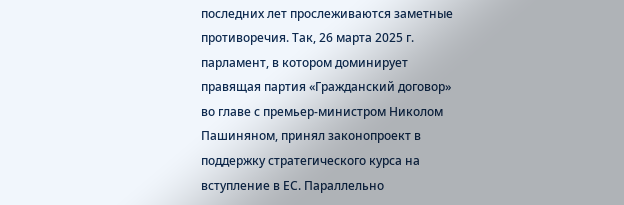последних лет прослеживаются заметные противоречия. Так, 26 марта 2025 г. парламент, в котором доминирует правящая партия «Гражданский договор» во главе с премьер-министром Николом Пашиняном, принял законопроект в поддержку стратегического курса на вступление в ЕС. Параллельно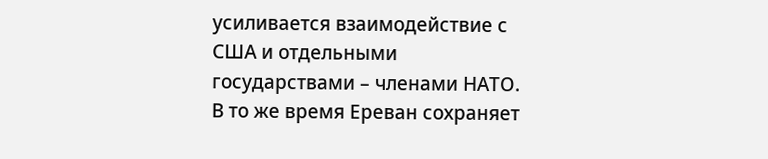усиливается взаимодействие с США и отдельными государствами – членами НАТО. В то же время Ереван сохраняет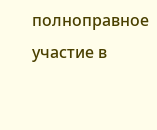полноправное участие в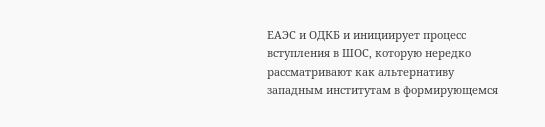ЕАЭС и ОДКБ и инициирует процесс вступления в ШОС, которую нередко рассматривают как альтернативу западным институтам в формирующемся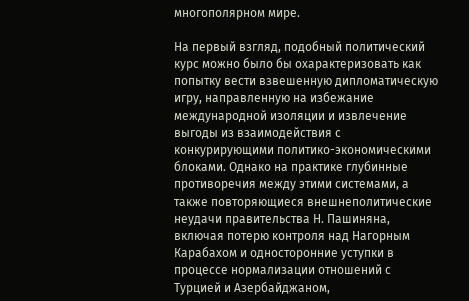многополярном мире.

На первый взгляд, подобный политический курс можно было бы охарактеризовать как попытку вести взвешенную дипломатическую игру, направленную на избежание международной изоляции и извлечение выгоды из взаимодействия с конкурирующими политико-экономическими блоками. Однако на практике глубинные противоречия между этими системами, а также повторяющиеся внешнеполитические неудачи правительства Н. Пашиняна, включая потерю контроля над Нагорным Карабахом и односторонние уступки в процессе нормализации отношений с Турцией и Азербайджаном,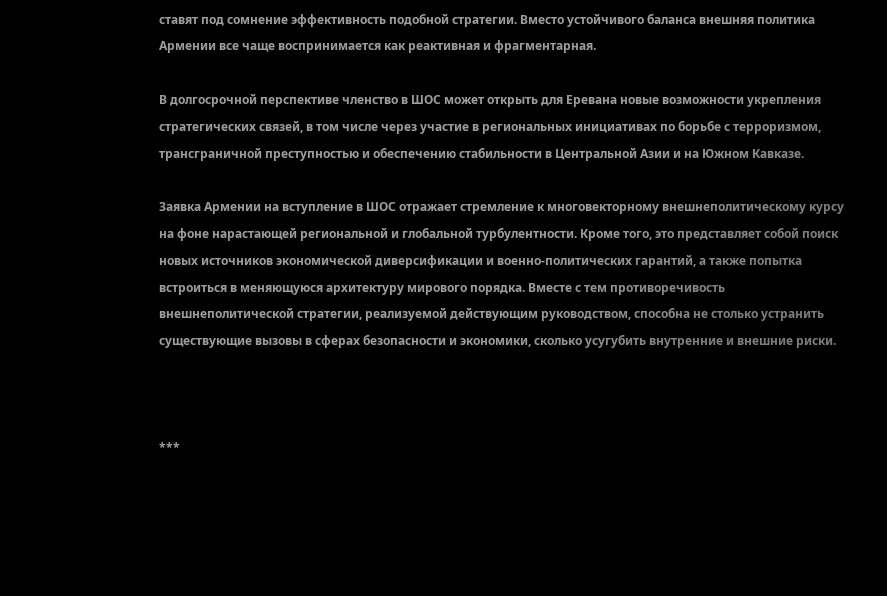ставят под сомнение эффективность подобной стратегии. Вместо устойчивого баланса внешняя политика Армении все чаще воспринимается как реактивная и фрагментарная.

В долгосрочной перспективе членство в ШОС может открыть для Еревана новые возможности укрепления стратегических связей, в том числе через участие в региональных инициативах по борьбе с терроризмом, трансграничной преступностью и обеспечению стабильности в Центральной Азии и на Южном Кавказе.

Заявка Армении на вступление в ШОС отражает стремление к многовекторному внешнеполитическому курсу на фоне нарастающей региональной и глобальной турбулентности. Кроме того, это представляет собой поиск новых источников экономической диверсификации и военно-политических гарантий, а также попытка встроиться в меняющуюся архитектуру мирового порядка. Вместе с тем противоречивость внешнеполитической стратегии, реализуемой действующим руководством, способна не столько устранить существующие вызовы в сферах безопасности и экономики, сколько усугубить внутренние и внешние риски.



***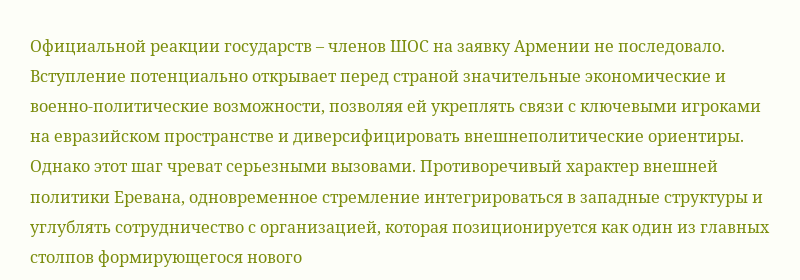Официальной реакции государств – членов ШОС на заявку Армении не последовало. Вступление потенциально открывает перед страной значительные экономические и военно-политические возможности, позволяя ей укреплять связи с ключевыми игроками на евразийском пространстве и диверсифицировать внешнеполитические ориентиры. Однако этот шаг чреват серьезными вызовами. Противоречивый характер внешней политики Еревана, одновременное стремление интегрироваться в западные структуры и углублять сотрудничество с организацией, которая позиционируется как один из главных столпов формирующегося нового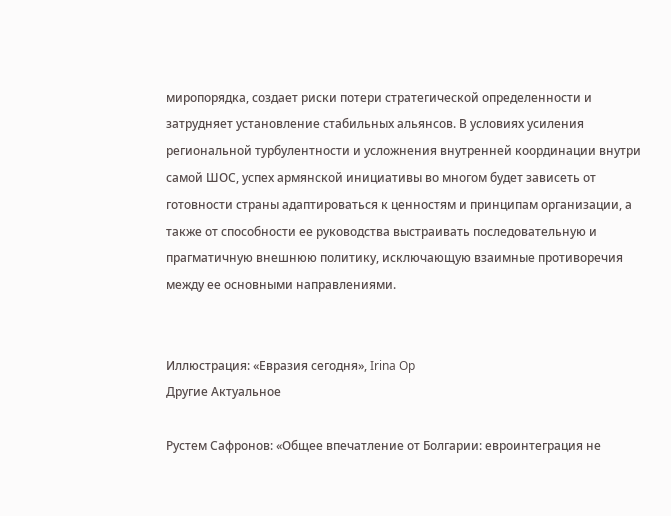миропорядка, создает риски потери стратегической определенности и затрудняет установление стабильных альянсов. В условиях усиления региональной турбулентности и усложнения внутренней координации внутри самой ШОС, успех армянской инициативы во многом будет зависеть от готовности страны адаптироваться к ценностям и принципам организации, а также от способности ее руководства выстраивать последовательную и прагматичную внешнюю политику, исключающую взаимные противоречия между ее основными направлениями.


Иллюстрация: «Евразия сегодня», Irina Op
Другие Актуальное

Рустем Сафронов: «Общее впечатление от Болгарии: евроинтеграция не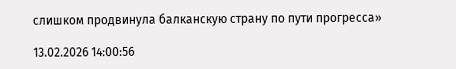слишком продвинула балканскую страну по пути прогресса»

13.02.2026 14:00:56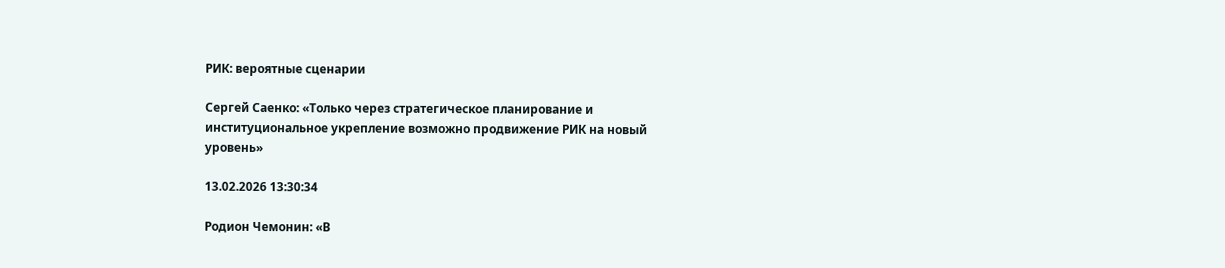РИК: вероятные сценарии

Сергей Саенко: «Только через стратегическое планирование и институциональное укрепление возможно продвижение РИК на новый уровень»

13.02.2026 13:30:34

Родион Чемонин: «В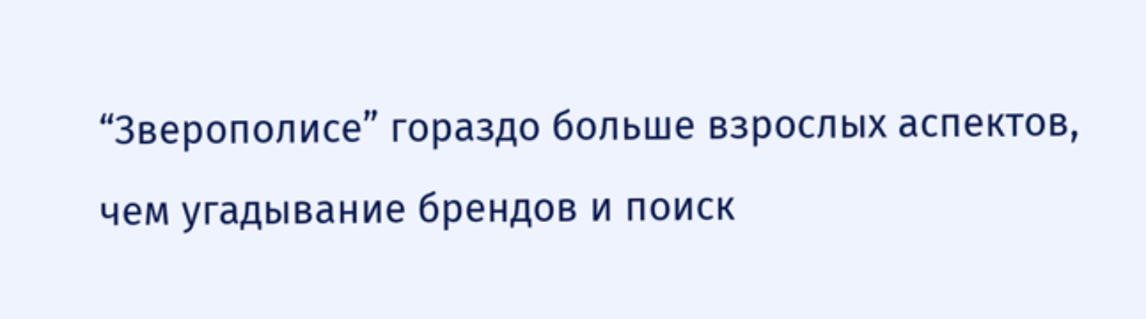“Зверополисе” гораздо больше взрослых аспектов, чем угадывание брендов и поиск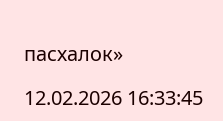пасхалок»

12.02.2026 16:33:45